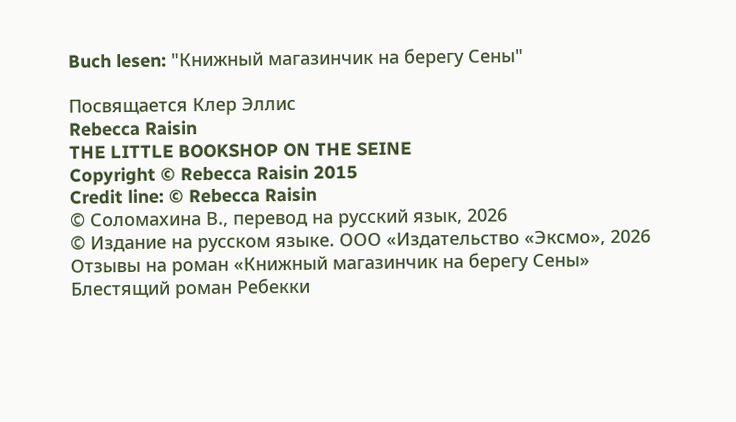Buch lesen: "Книжный магазинчик на берегу Сены"

Посвящается Клер Эллис
Rebecca Raisin
THE LITTLE BOOKSHOP ON THE SEINE
Copyright © Rebecca Raisin 2015
Credit line: © Rebecca Raisin
© Соломахина В., перевод на русский язык, 2026
© Издание на русском языке. ООО «Издательство «Эксмо», 2026
Отзывы на роман «Книжный магазинчик на берегу Сены»
Блестящий роман Ребекки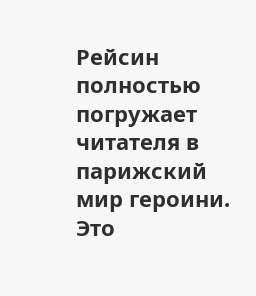Рейсин полностью погружает читателя в парижский мир героини. Это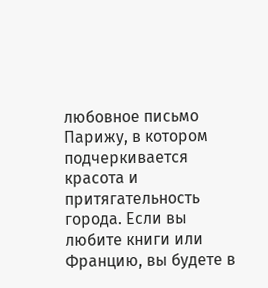любовное письмо Парижу, в котором подчеркивается красота и притягательность города. Если вы любите книги или Францию, вы будете в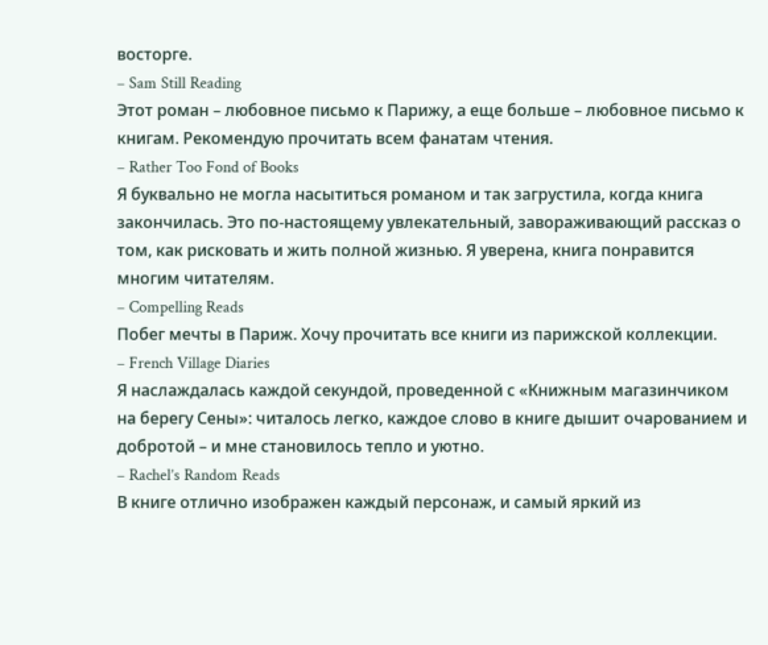восторге.
– Sam Still Reading
Этот роман – любовное письмо к Парижу, а еще больше – любовное письмо к книгам. Рекомендую прочитать всем фанатам чтения.
– Rather Too Fond of Books
Я буквально не могла насытиться романом и так загрустила, когда книга закончилась. Это по-настоящему увлекательный, завораживающий рассказ о том, как рисковать и жить полной жизнью. Я уверена, книга понравится многим читателям.
– Compelling Reads
Побег мечты в Париж. Хочу прочитать все книги из парижской коллекции.
– French Village Diaries
Я наслаждалась каждой секундой, проведенной с «Книжным магазинчиком на берегу Сены»: читалось легко, каждое слово в книге дышит очарованием и добротой – и мне становилось тепло и уютно.
– Rachel’s Random Reads
В книге отлично изображен каждый персонаж, и самый яркий из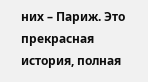них – Париж. Это прекрасная история, полная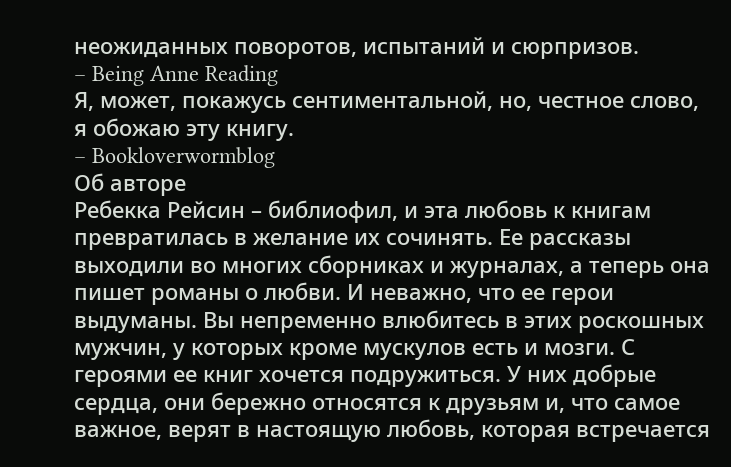неожиданных поворотов, испытаний и сюрпризов.
– Being Anne Reading
Я, может, покажусь сентиментальной, но, честное слово, я обожаю эту книгу.
– Bookloverwormblog
Об авторе
Ребекка Рейсин – библиофил, и эта любовь к книгам превратилась в желание их сочинять. Ее рассказы выходили во многих сборниках и журналах, а теперь она пишет романы о любви. И неважно, что ее герои выдуманы. Вы непременно влюбитесь в этих роскошных мужчин, у которых кроме мускулов есть и мозги. С героями ее книг хочется подружиться. У них добрые сердца, они бережно относятся к друзьям и, что самое важное, верят в настоящую любовь, которая встречается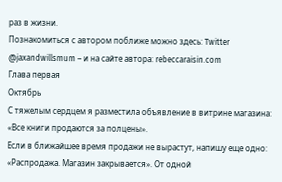раз в жизни.
Познакомиться с автором поближе можно здесь: Twitter @jaxandwillsmum – и на сайте автора: rebeccaraisin.com
Глава первая
Октябрь
С тяжелым сердцем я разместила объявление в витрине магазина:
«Все книги продаются за полцены».
Если в ближайшее время продажи не вырастут, напишу еще одно: «Распродажа. Магазин закрывается». От одной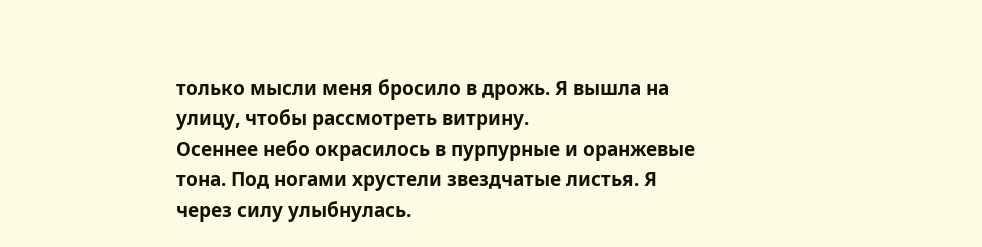только мысли меня бросило в дрожь. Я вышла на улицу, чтобы рассмотреть витрину.
Осеннее небо окрасилось в пурпурные и оранжевые тона. Под ногами хрустели звездчатые листья. Я через силу улыбнулась.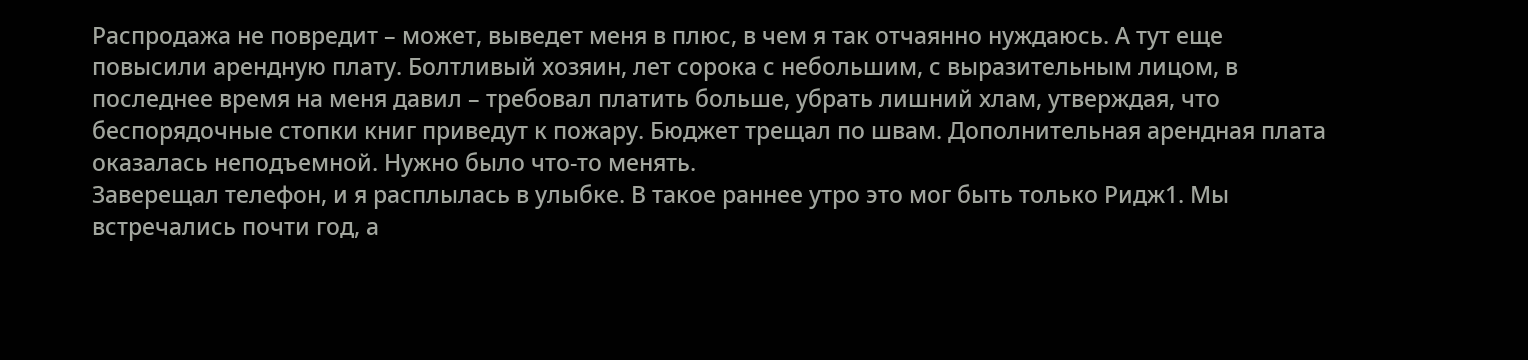Распродажа не повредит – может, выведет меня в плюс, в чем я так отчаянно нуждаюсь. А тут еще повысили арендную плату. Болтливый хозяин, лет сорока с небольшим, с выразительным лицом, в последнее время на меня давил – требовал платить больше, убрать лишний хлам, утверждая, что беспорядочные стопки книг приведут к пожару. Бюджет трещал по швам. Дополнительная арендная плата оказалась неподъемной. Нужно было что-то менять.
Заверещал телефон, и я расплылась в улыбке. В такое раннее утро это мог быть только Ридж1. Мы встречались почти год, а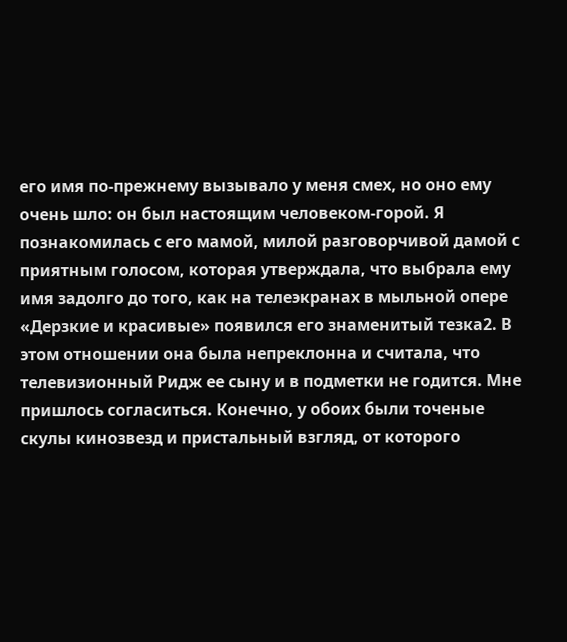его имя по-прежнему вызывало у меня смех, но оно ему очень шло: он был настоящим человеком-горой. Я познакомилась с его мамой, милой разговорчивой дамой с приятным голосом, которая утверждала, что выбрала ему имя задолго до того, как на телеэкранах в мыльной опере «Дерзкие и красивые» появился его знаменитый тезка2. В этом отношении она была непреклонна и считала, что телевизионный Ридж ее сыну и в подметки не годится. Мне пришлось согласиться. Конечно, у обоих были точеные скулы кинозвезд и пристальный взгляд, от которого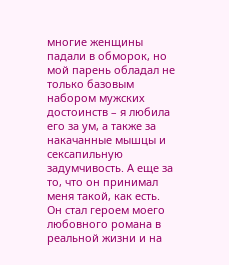многие женщины падали в обморок, но мой парень обладал не только базовым набором мужских достоинств – я любила его за ум, а также за накачанные мышцы и сексапильную задумчивость. А еще за то, что он принимал меня такой, как есть.
Он стал героем моего любовного романа в реальной жизни и на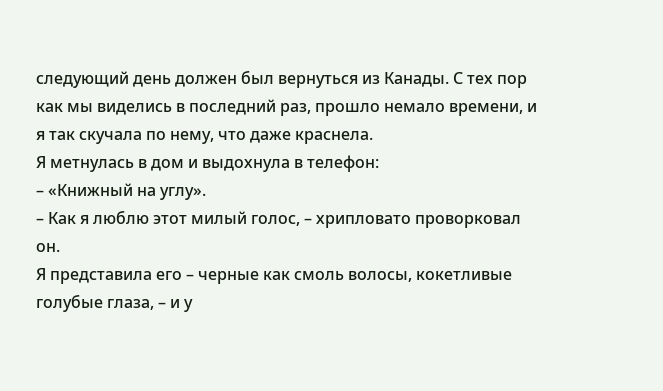следующий день должен был вернуться из Канады. С тех пор как мы виделись в последний раз, прошло немало времени, и я так скучала по нему, что даже краснела.
Я метнулась в дом и выдохнула в телефон:
– «Книжный на углу».
– Как я люблю этот милый голос, – хрипловато проворковал он.
Я представила его – черные как смоль волосы, кокетливые голубые глаза, – и у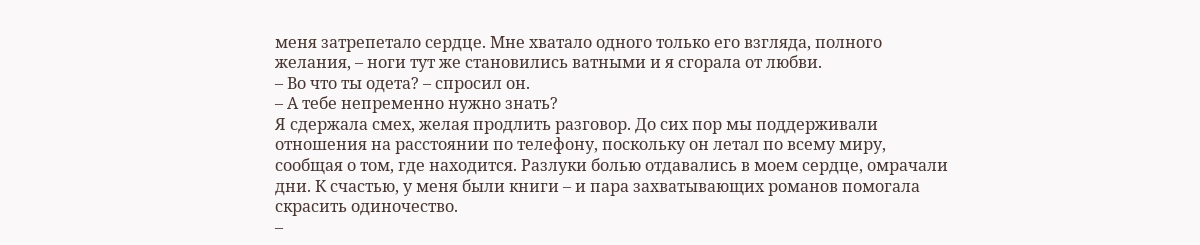меня затрепетало сердце. Мне хватало одного только его взгляда, полного желания, – ноги тут же становились ватными и я сгорала от любви.
– Во что ты одета? – спросил он.
– А тебе непременно нужно знать?
Я сдержала смех, желая продлить разговор. До сих пор мы поддерживали отношения на расстоянии по телефону, поскольку он летал по всему миру, сообщая о том, где находится. Разлуки болью отдавались в моем сердце, омрачали дни. К счастью, у меня были книги – и пара захватывающих романов помогала скрасить одиночество.
–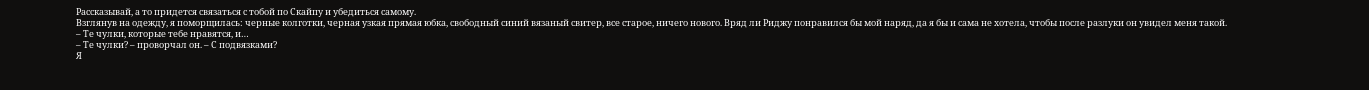Рассказывай, а то придется связаться с тобой по Скайпу и убедиться самому.
Взглянув на одежду, я поморщилась: черные колготки, черная узкая прямая юбка, свободный синий вязаный свитер, все старое, ничего нового. Вряд ли Риджу понравился бы мой наряд, да я бы и сама не хотела, чтобы после разлуки он увидел меня такой.
– Те чулки, которые тебе нравятся, и…
– Те чулки? – проворчал он. – С подвязками?
Я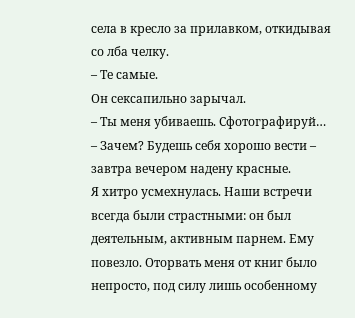села в кресло за прилавком, откидывая со лба челку.
– Те самые.
Он сексапильно зарычал.
– Ты меня убиваешь. Сфотографируй…
– Зачем? Будешь себя хорошо вести – завтра вечером надену красные.
Я хитро усмехнулась. Наши встречи всегда были страстными: он был деятельным, активным парнем. Ему повезло. Оторвать меня от книг было непросто, под силу лишь особенному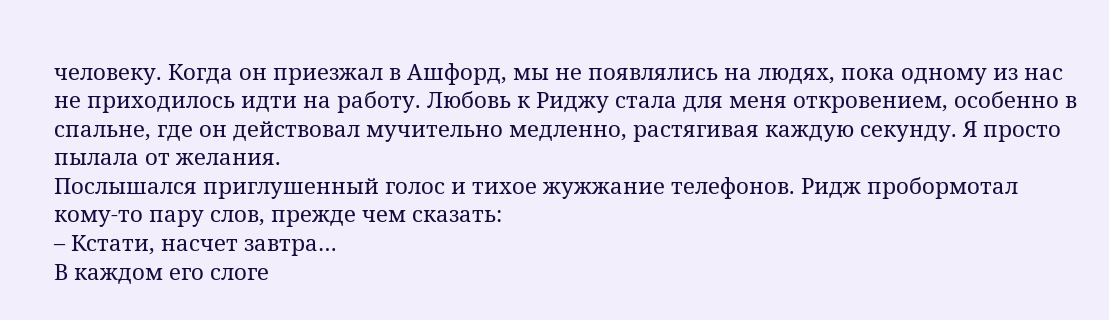человеку. Когда он приезжал в Ашфорд, мы не появлялись на людях, пока одному из нас не приходилось идти на работу. Любовь к Риджу стала для меня откровением, особенно в спальне, где он действовал мучительно медленно, растягивая каждую секунду. Я просто пылала от желания.
Послышался приглушенный голос и тихое жужжание телефонов. Ридж пробормотал кому-то пару слов, прежде чем сказать:
– Кстати, насчет завтра…
В каждом его слоге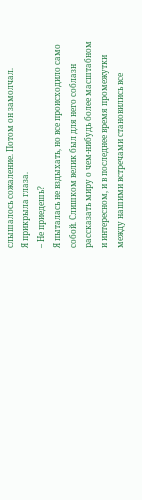слышалось сожаление. Потом он замолчал.
Я прикрыла глаза.
– Не приедешь?
Я пыталась не вздыхать, но все происходило само собой. Слишком велик был для него соблазн рассказать миру о чем-нибудь более масштабном и интересном, и в последнее время промежутки между нашими встречами становились все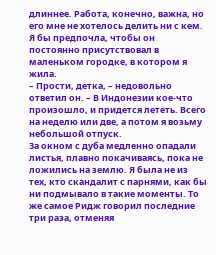длиннее. Работа, конечно, важна, но его мне не хотелось делить ни с кем. Я бы предпочла, чтобы он постоянно присутствовал в маленьком городке, в котором я жила.
– Прости, детка, – недовольно ответил он. – В Индонезии кое-что произошло, и придется лететь. Всего на неделю или две, а потом я возьму небольшой отпуск.
За окном с дуба медленно опадали листья, плавно покачиваясь, пока не ложились на землю. Я была не из тех, кто скандалит с парнями, как бы ни подмывало в такие моменты. То же самое Ридж говорил последние три раза, отменяя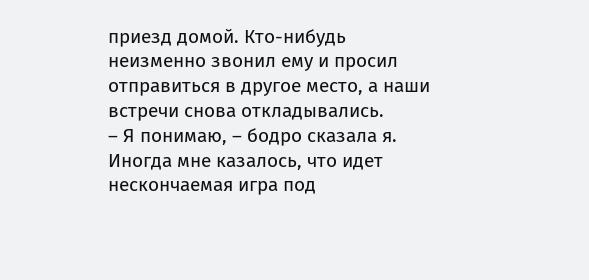приезд домой. Кто-нибудь неизменно звонил ему и просил отправиться в другое место, а наши встречи снова откладывались.
– Я понимаю, – бодро сказала я. Иногда мне казалось, что идет нескончаемая игра под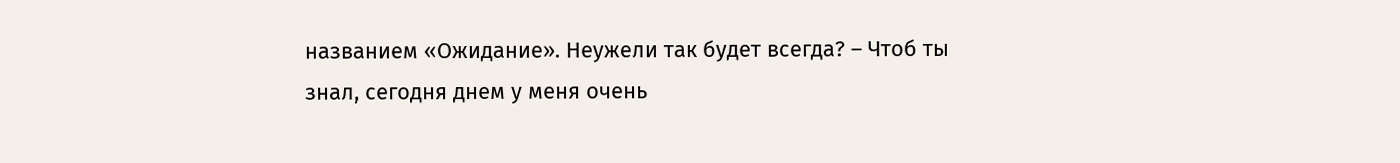названием «Ожидание». Неужели так будет всегда? – Чтоб ты знал, сегодня днем у меня очень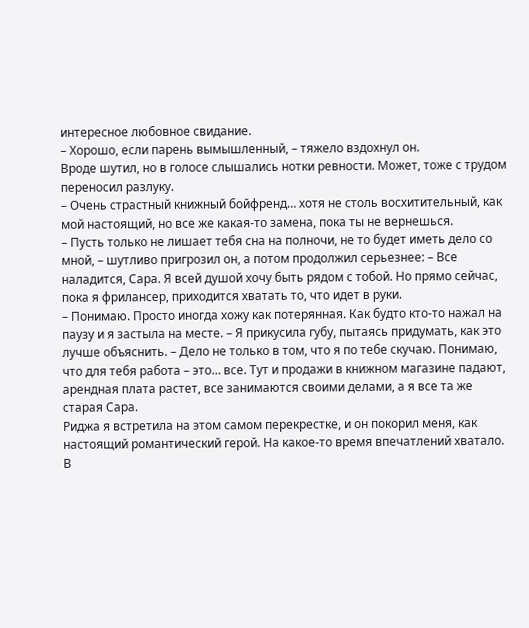интересное любовное свидание.
– Хорошо, если парень вымышленный, – тяжело вздохнул он.
Вроде шутил, но в голосе слышались нотки ревности. Может, тоже с трудом переносил разлуку.
– Очень страстный книжный бойфренд… хотя не столь восхитительный, как мой настоящий, но все же какая-то замена, пока ты не вернешься.
– Пусть только не лишает тебя сна на полночи, не то будет иметь дело со мной, – шутливо пригрозил он, а потом продолжил серьезнее: – Все наладится, Сара. Я всей душой хочу быть рядом с тобой. Но прямо сейчас, пока я фрилансер, приходится хватать то, что идет в руки.
– Понимаю. Просто иногда хожу как потерянная. Как будто кто-то нажал на паузу и я застыла на месте. – Я прикусила губу, пытаясь придумать, как это лучше объяснить. – Дело не только в том, что я по тебе скучаю. Понимаю, что для тебя работа – это… все. Тут и продажи в книжном магазине падают, арендная плата растет, все занимаются своими делами, а я все та же старая Сара.
Риджа я встретила на этом самом перекрестке, и он покорил меня, как настоящий романтический герой. На какое-то время впечатлений хватало. В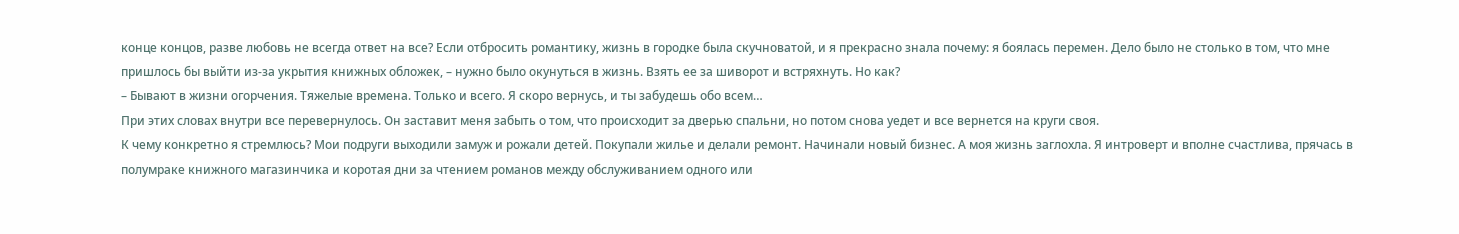конце концов, разве любовь не всегда ответ на все? Если отбросить романтику, жизнь в городке была скучноватой, и я прекрасно знала почему: я боялась перемен. Дело было не столько в том, что мне пришлось бы выйти из-за укрытия книжных обложек, – нужно было окунуться в жизнь. Взять ее за шиворот и встряхнуть. Но как?
– Бывают в жизни огорчения. Тяжелые времена. Только и всего. Я скоро вернусь, и ты забудешь обо всем…
При этих словах внутри все перевернулось. Он заставит меня забыть о том, что происходит за дверью спальни, но потом снова уедет и все вернется на круги своя.
К чему конкретно я стремлюсь? Мои подруги выходили замуж и рожали детей. Покупали жилье и делали ремонт. Начинали новый бизнес. А моя жизнь заглохла. Я интроверт и вполне счастлива, прячась в полумраке книжного магазинчика и коротая дни за чтением романов между обслуживанием одного или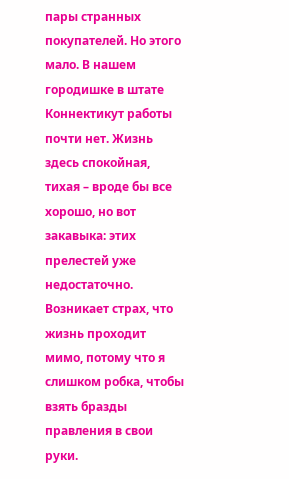пары странных покупателей. Но этого мало. В нашем городишке в штате Коннектикут работы почти нет. Жизнь здесь спокойная, тихая – вроде бы все хорошо, но вот закавыка: этих прелестей уже недостаточно. Возникает страх, что жизнь проходит мимо, потому что я слишком робка, чтобы взять бразды правления в свои руки.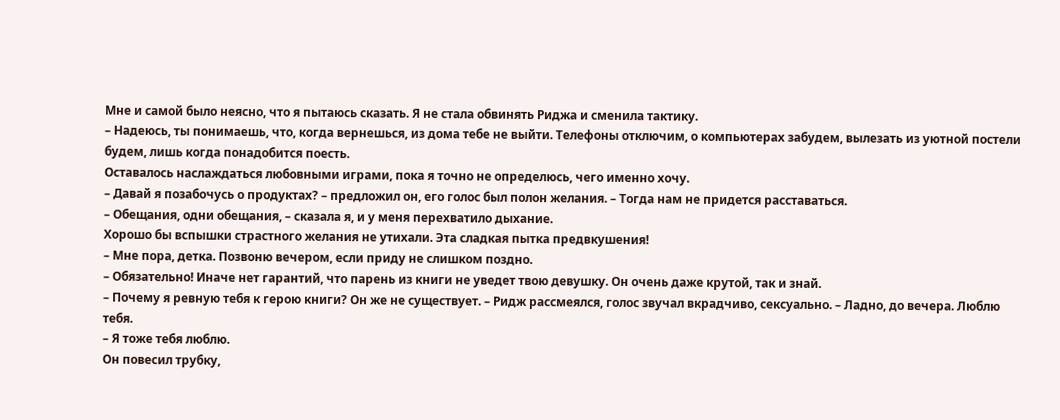Мне и самой было неясно, что я пытаюсь сказать. Я не стала обвинять Риджа и сменила тактику.
– Надеюсь, ты понимаешь, что, когда вернешься, из дома тебе не выйти. Телефоны отключим, о компьютерах забудем, вылезать из уютной постели будем, лишь когда понадобится поесть.
Оставалось наслаждаться любовными играми, пока я точно не определюсь, чего именно хочу.
– Давай я позабочусь о продуктах? – предложил он, его голос был полон желания. – Тогда нам не придется расставаться.
– Обещания, одни обещания, – сказала я, и у меня перехватило дыхание.
Хорошо бы вспышки страстного желания не утихали. Эта сладкая пытка предвкушения!
– Мне пора, детка. Позвоню вечером, если приду не слишком поздно.
– Обязательно! Иначе нет гарантий, что парень из книги не уведет твою девушку. Он очень даже крутой, так и знай.
– Почему я ревную тебя к герою книги? Он же не существует. – Ридж рассмеялся, голос звучал вкрадчиво, сексуально. – Ладно, до вечера. Люблю тебя.
– Я тоже тебя люблю.
Он повесил трубку,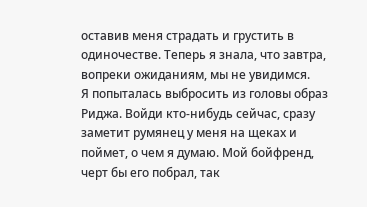оставив меня страдать и грустить в одиночестве. Теперь я знала, что завтра, вопреки ожиданиям, мы не увидимся.
Я попыталась выбросить из головы образ Риджа. Войди кто-нибудь сейчас, сразу заметит румянец у меня на щеках и поймет, о чем я думаю. Мой бойфренд, черт бы его побрал, так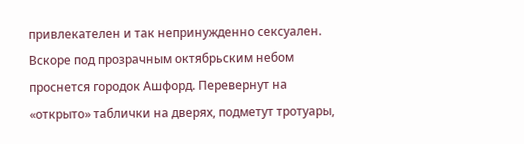привлекателен и так непринужденно сексуален.
Вскоре под прозрачным октябрьским небом проснется городок Ашфорд. Перевернут на «открыто» таблички на дверях, подметут тротуары,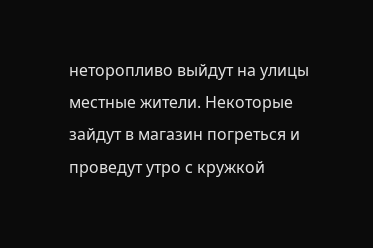неторопливо выйдут на улицы местные жители. Некоторые зайдут в магазин погреться и проведут утро с кружкой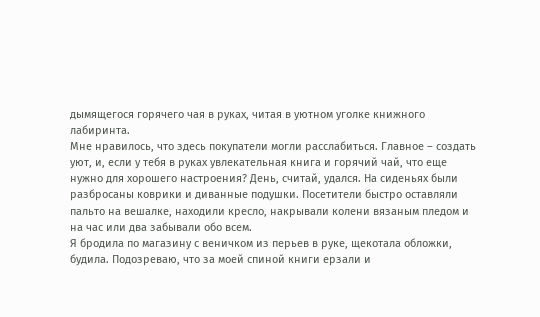дымящегося горячего чая в руках, читая в уютном уголке книжного лабиринта.
Мне нравилось, что здесь покупатели могли расслабиться. Главное – создать уют, и, если у тебя в руках увлекательная книга и горячий чай, что еще нужно для хорошего настроения? День, считай, удался. На сиденьях были разбросаны коврики и диванные подушки. Посетители быстро оставляли пальто на вешалке, находили кресло, накрывали колени вязаным пледом и на час или два забывали обо всем.
Я бродила по магазину с веничком из перьев в руке, щекотала обложки, будила. Подозреваю, что за моей спиной книги ерзали и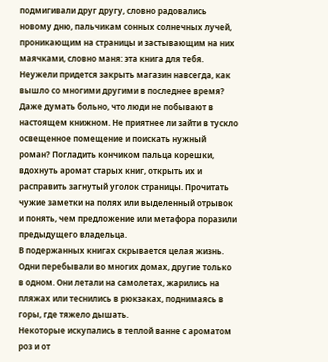подмигивали друг другу, словно радовались новому дню, пальчикам сонных солнечных лучей, проникающим на страницы и застывающим на них маячками, словно маня: эта книга для тебя.
Неужели придется закрыть магазин навсегда, как вышло со многими другими в последнее время? Даже думать больно, что люди не побывают в настоящем книжном. Не приятнее ли зайти в тускло освещенное помещение и поискать нужный роман? Погладить кончиком пальца корешки, вдохнуть аромат старых книг, открыть их и расправить загнутый уголок страницы. Прочитать чужие заметки на полях или выделенный отрывок и понять, чем предложение или метафора поразили предыдущего владельца.
В подержанных книгах скрывается целая жизнь. Одни перебывали во многих домах, другие только в одном. Они летали на самолетах, жарились на пляжах или теснились в рюкзаках, поднимаясь в горы, где тяжело дышать.
Некоторые искупались в теплой ванне с ароматом роз и от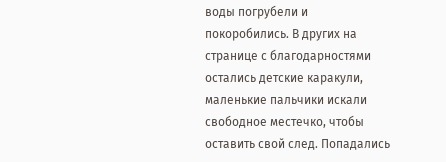воды погрубели и покоробились. В других на странице с благодарностями остались детские каракули, маленькие пальчики искали свободное местечко, чтобы оставить свой след. Попадались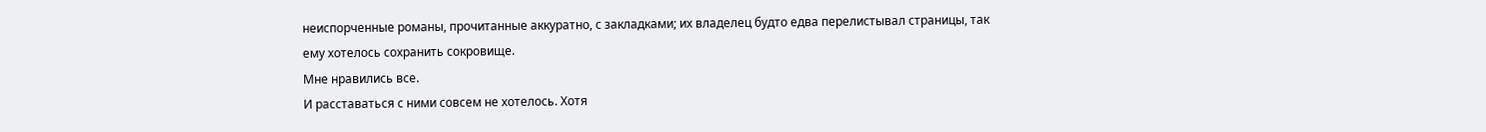неиспорченные романы, прочитанные аккуратно, с закладками; их владелец будто едва перелистывал страницы, так ему хотелось сохранить сокровище.
Мне нравились все.
И расставаться с ними совсем не хотелось. Хотя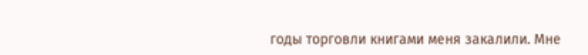годы торговли книгами меня закалили. Мне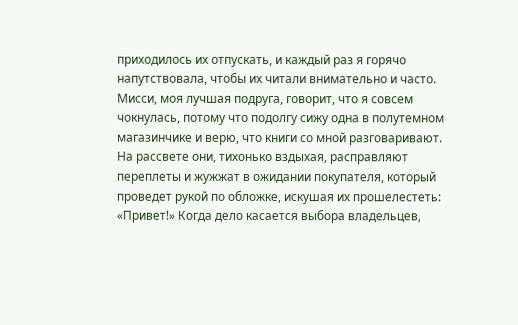приходилось их отпускать, и каждый раз я горячо напутствовала, чтобы их читали внимательно и часто.
Мисси, моя лучшая подруга, говорит, что я совсем чокнулась, потому что подолгу сижу одна в полутемном магазинчике и верю, что книги со мной разговаривают. На рассвете они, тихонько вздыхая, расправляют переплеты и жужжат в ожидании покупателя, который проведет рукой по обложке, искушая их прошелестеть: «Привет!» Когда дело касается выбора владельцев,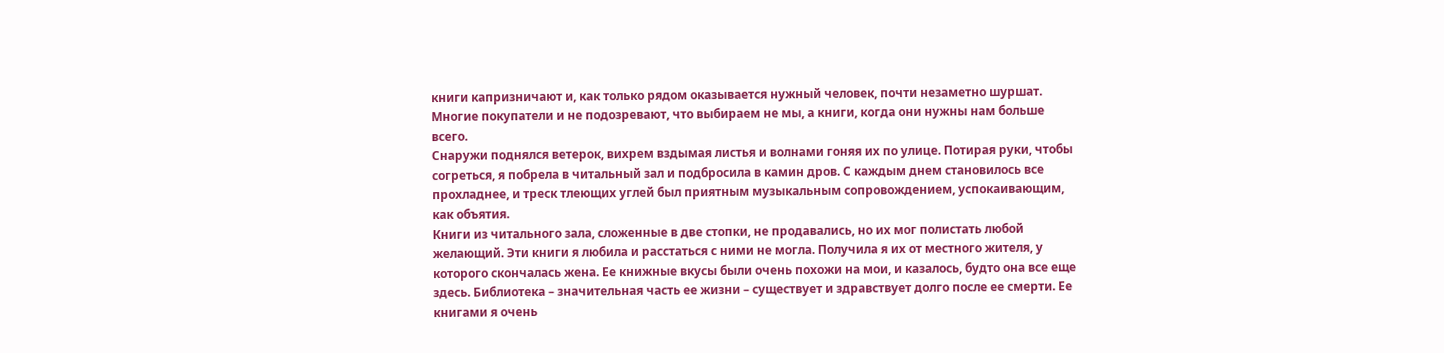книги капризничают и, как только рядом оказывается нужный человек, почти незаметно шуршат. Многие покупатели и не подозревают, что выбираем не мы, а книги, когда они нужны нам больше всего.
Снаружи поднялся ветерок, вихрем вздымая листья и волнами гоняя их по улице. Потирая руки, чтобы согреться, я побрела в читальный зал и подбросила в камин дров. С каждым днем становилось все прохладнее, и треск тлеющих углей был приятным музыкальным сопровождением, успокаивающим, как объятия.
Книги из читального зала, сложенные в две стопки, не продавались, но их мог полистать любой желающий. Эти книги я любила и расстаться с ними не могла. Получила я их от местного жителя, у которого скончалась жена. Ее книжные вкусы были очень похожи на мои, и казалось, будто она все еще здесь. Библиотека – значительная часть ее жизни – существует и здравствует долго после ее смерти. Ее книгами я очень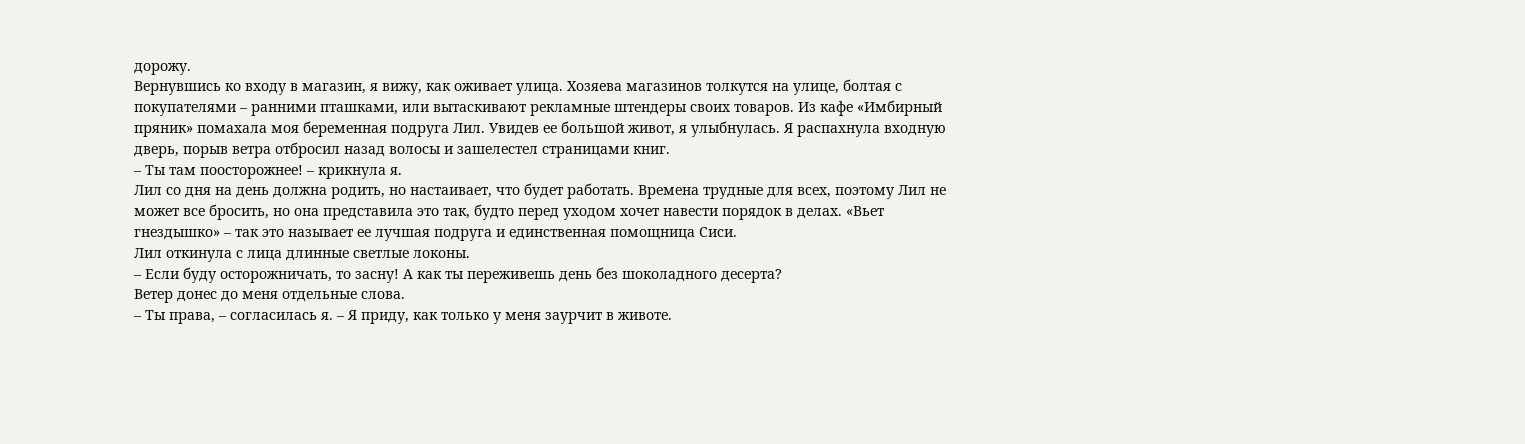дорожу.
Вернувшись ко входу в магазин, я вижу, как оживает улица. Хозяева магазинов толкутся на улице, болтая с покупателями – ранними пташками, или вытаскивают рекламные штендеры своих товаров. Из кафе «Имбирный пряник» помахала моя беременная подруга Лил. Увидев ее большой живот, я улыбнулась. Я распахнула входную дверь, порыв ветра отбросил назад волосы и зашелестел страницами книг.
– Ты там поосторожнее! – крикнула я.
Лил со дня на день должна родить, но настаивает, что будет работать. Времена трудные для всех, поэтому Лил не может все бросить, но она представила это так, будто перед уходом хочет навести порядок в делах. «Вьет гнездышко» – так это называет ее лучшая подруга и единственная помощница Сиси.
Лил откинула с лица длинные светлые локоны.
– Если буду осторожничать, то засну! А как ты переживешь день без шоколадного десерта?
Ветер донес до меня отдельные слова.
– Ты права, – согласилась я. – Я приду, как только у меня заурчит в животе.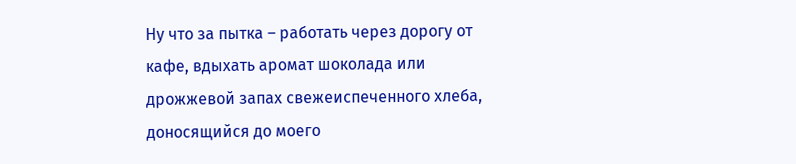Ну что за пытка – работать через дорогу от кафе, вдыхать аромат шоколада или дрожжевой запах свежеиспеченного хлеба, доносящийся до моего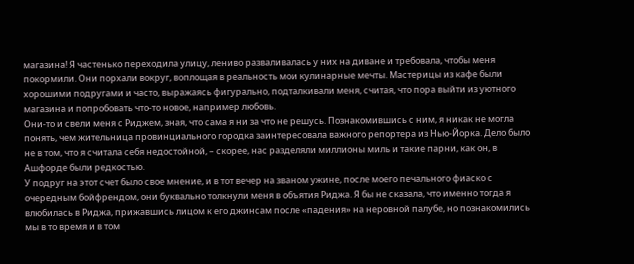магазина! Я частенько переходила улицу, лениво разваливалась у них на диване и требовала, чтобы меня покормили. Они порхали вокруг, воплощая в реальность мои кулинарные мечты. Мастерицы из кафе были хорошими подругами и часто, выражаясь фигурально, подталкивали меня, считая, что пора выйти из уютного магазина и попробовать что-то новое, например любовь.
Они-то и свели меня с Риджем, зная, что сама я ни за что не решусь. Познакомившись с ним, я никак не могла понять, чем жительница провинциального городка заинтересовала важного репортера из Нью-Йорка. Дело было не в том, что я считала себя недостойной, – скорее, нас разделяли миллионы миль и такие парни, как он, в Ашфорде были редкостью.
У подруг на этот счет было свое мнение, и в тот вечер на званом ужине, после моего печального фиаско с очередным бойфрендом, они буквально толкнули меня в объятия Риджа. Я бы не сказала, что именно тогда я влюбилась в Риджа, прижавшись лицом к его джинсам после «падения» на неровной палубе, но познакомились мы в то время и в том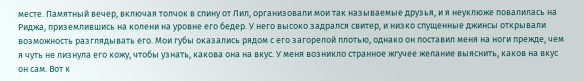месте. Памятный вечер, включая толчок в спину от Лил, организовали мои так называемые друзья, и я неуклюже повалилась на Риджа, приземлившись на колени на уровне его бедер. У него высоко задрался свитер, и низко спущенные джинсы открывали возможность разглядывать его. Мои губы оказались рядом с его загорелой плотью, однако он поставил меня на ноги прежде, чем я чуть не лизнула его кожу, чтобы узнать, какова она на вкус. У меня возникло странное жгучее желание выяснить, каков на вкус он сам. Вот к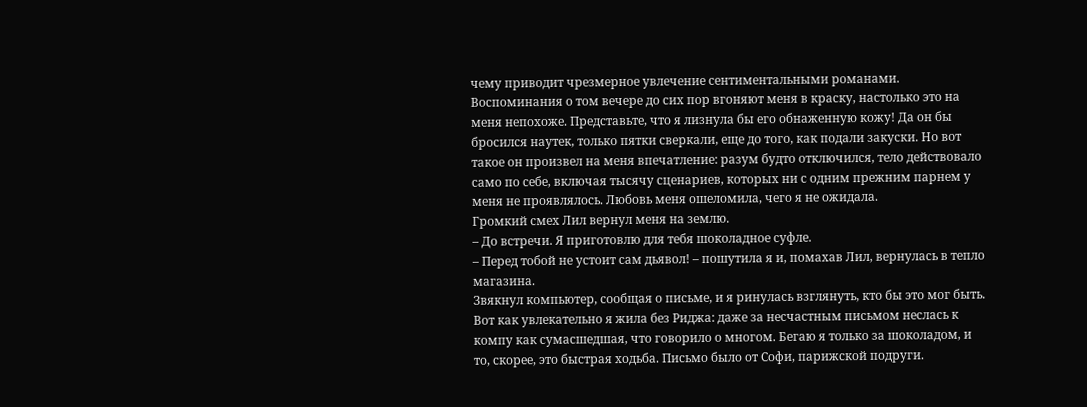чему приводит чрезмерное увлечение сентиментальными романами.
Воспоминания о том вечере до сих пор вгоняют меня в краску, настолько это на меня непохоже. Представьте, что я лизнула бы его обнаженную кожу! Да он бы бросился наутек, только пятки сверкали, еще до того, как подали закуски. Но вот такое он произвел на меня впечатление: разум будто отключился, тело действовало само по себе, включая тысячу сценариев, которых ни с одним прежним парнем у меня не проявлялось. Любовь меня ошеломила, чего я не ожидала.
Громкий смех Лил вернул меня на землю.
– До встречи. Я приготовлю для тебя шоколадное суфле.
– Перед тобой не устоит сам дьявол! – пошутила я и, помахав Лил, вернулась в тепло магазина.
Звякнул компьютер, сообщая о письме, и я ринулась взглянуть, кто бы это мог быть.
Вот как увлекательно я жила без Риджа: даже за несчастным письмом неслась к компу как сумасшедшая, что говорило о многом. Бегаю я только за шоколадом, и то, скорее, это быстрая ходьба. Письмо было от Софи, парижской подруги.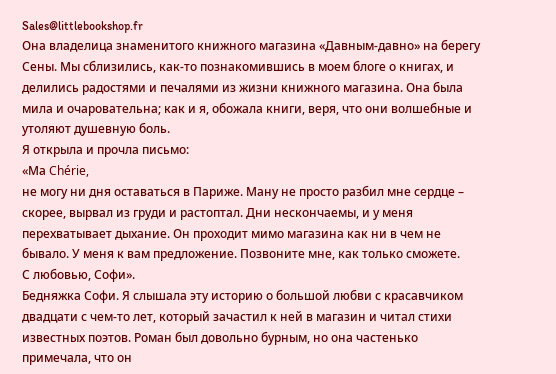Sales@littlebookshop.fr
Она владелица знаменитого книжного магазина «Давным-давно» на берегу Сены. Мы сблизились, как-то познакомившись в моем блоге о книгах, и делились радостями и печалями из жизни книжного магазина. Она была мила и очаровательна; как и я, обожала книги, веря, что они волшебные и утоляют душевную боль.
Я открыла и прочла письмо:
«Ма Chérie,
не могу ни дня оставаться в Париже. Ману не просто разбил мне сердце – скорее, вырвал из груди и растоптал. Дни нескончаемы, и у меня перехватывает дыхание. Он проходит мимо магазина как ни в чем не бывало. У меня к вам предложение. Позвоните мне, как только сможете.
С любовью, Софи».
Бедняжка Софи. Я слышала эту историю о большой любви с красавчиком двадцати с чем-то лет, который зачастил к ней в магазин и читал стихи известных поэтов. Роман был довольно бурным, но она частенько примечала, что он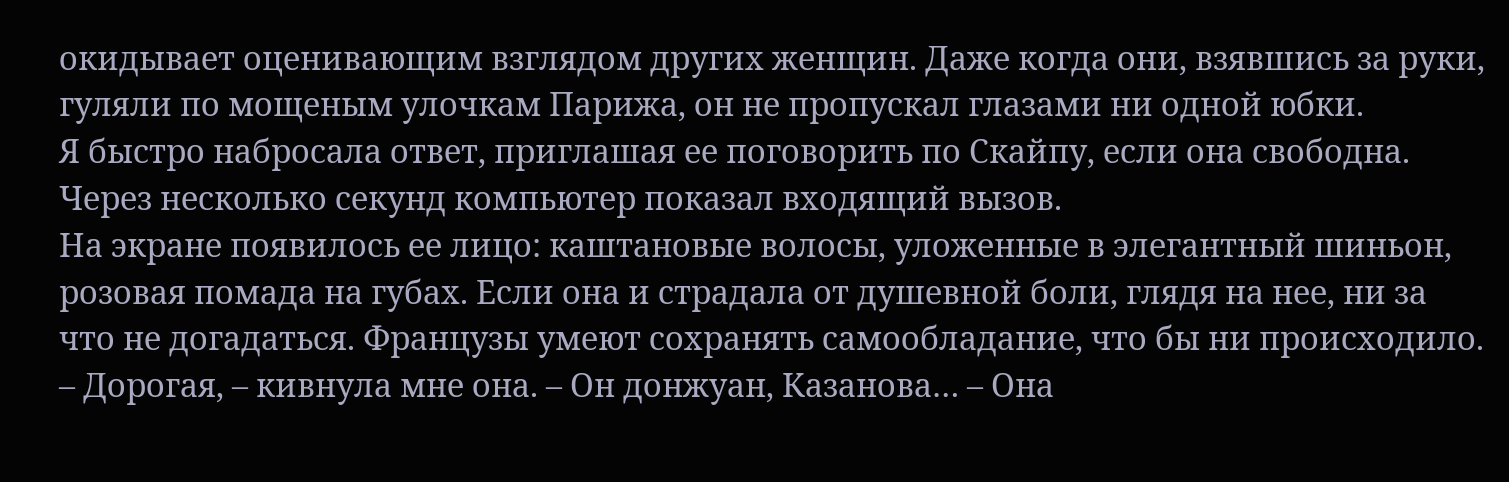окидывает оценивающим взглядом других женщин. Даже когда они, взявшись за руки, гуляли по мощеным улочкам Парижа, он не пропускал глазами ни одной юбки.
Я быстро набросала ответ, приглашая ее поговорить по Скайпу, если она свободна. Через несколько секунд компьютер показал входящий вызов.
На экране появилось ее лицо: каштановые волосы, уложенные в элегантный шиньон, розовая помада на губах. Если она и страдала от душевной боли, глядя на нее, ни за что не догадаться. Французы умеют сохранять самообладание, что бы ни происходило.
– Дорогая, – кивнула мне она. – Он донжуан, Казанова… – Она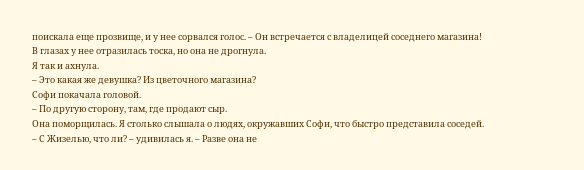поискала еще прозвище, и у нее сорвался голос. – Он встречается с владелицей соседнего магазина!
В глазах у нее отразилась тоска, но она не дрогнула.
Я так и ахнула.
– Это какая же девушка? Из цветочного магазина?
Софи покачала головой.
– По другую сторону, там, где продают сыр.
Она поморщилась. Я столько слышала о людях, окружавших Софи, что быстро представила соседей.
– С Жизелью, что ли? – удивилась я. – Разве она не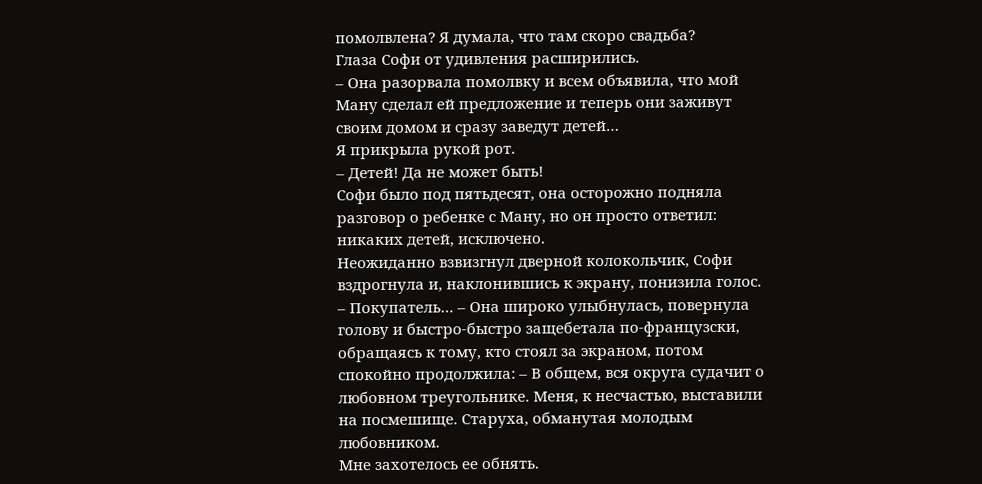помолвлена? Я думала, что там скоро свадьба?
Глаза Софи от удивления расширились.
– Она разорвала помолвку и всем объявила, что мой Ману сделал ей предложение и теперь они заживут своим домом и сразу заведут детей…
Я прикрыла рукой рот.
– Детей! Да не может быть!
Софи было под пятьдесят, она осторожно подняла разговор о ребенке с Ману, но он просто ответил: никаких детей, исключено.
Неожиданно взвизгнул дверной колокольчик, Софи вздрогнула и, наклонившись к экрану, понизила голос.
– Покупатель… – Она широко улыбнулась, повернула голову и быстро-быстро защебетала по-французски, обращаясь к тому, кто стоял за экраном, потом спокойно продолжила: – В общем, вся округа судачит о любовном треугольнике. Меня, к несчастью, выставили на посмешище. Старуха, обманутая молодым любовником.
Мне захотелось ее обнять.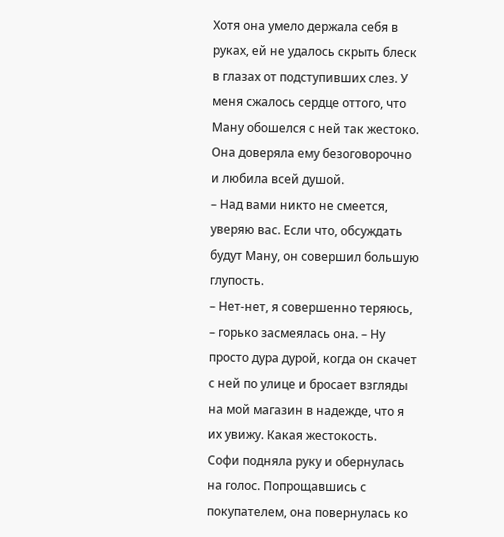Хотя она умело держала себя в руках, ей не удалось скрыть блеск в глазах от подступивших слез. У меня сжалось сердце оттого, что Ману обошелся с ней так жестоко. Она доверяла ему безоговорочно и любила всей душой.
– Над вами никто не смеется, уверяю вас. Если что, обсуждать будут Ману, он совершил большую глупость.
– Нет-нет, я совершенно теряюсь, – горько засмеялась она. – Ну просто дура дурой, когда он скачет с ней по улице и бросает взгляды на мой магазин в надежде, что я их увижу. Какая жестокость.
Софи подняла руку и обернулась на голос. Попрощавшись с покупателем, она повернулась ко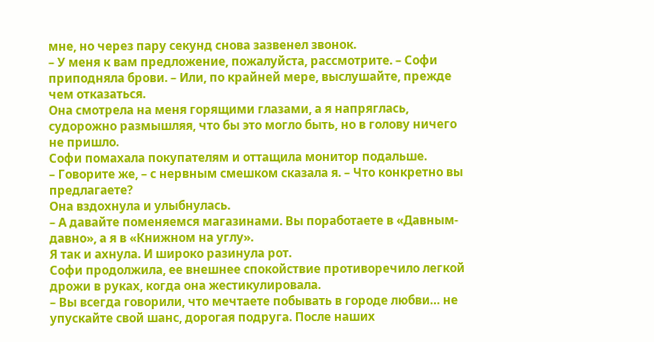мне, но через пару секунд снова зазвенел звонок.
– У меня к вам предложение, пожалуйста, рассмотрите. – Софи приподняла брови. – Или, по крайней мере, выслушайте, прежде чем отказаться.
Она смотрела на меня горящими глазами, а я напряглась, судорожно размышляя, что бы это могло быть, но в голову ничего не пришло.
Софи помахала покупателям и оттащила монитор подальше.
– Говорите же, – с нервным смешком сказала я. – Что конкретно вы предлагаете?
Она вздохнула и улыбнулась.
– А давайте поменяемся магазинами. Вы поработаете в «Давным-давно», а я в «Книжном на углу».
Я так и ахнула. И широко разинула рот.
Софи продолжила, ее внешнее спокойствие противоречило легкой дрожи в руках, когда она жестикулировала.
– Вы всегда говорили, что мечтаете побывать в городе любви… не упускайте свой шанс, дорогая подруга. После наших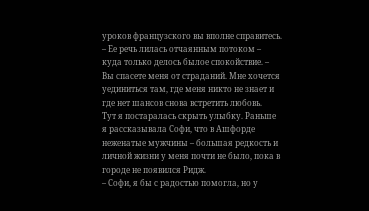уроков французского вы вполне справитесь. – Ее речь лилась отчаянным потоком – куда только делось былое спокойствие. – Вы спасете меня от страданий. Мне хочется уединиться там, где меня никто не знает и где нет шансов снова встретить любовь.
Тут я постаралась скрыть улыбку. Раньше я рассказывала Софи, что в Ашфорде неженатые мужчины – большая редкость и личной жизни у меня почти не было, пока в городе не появился Ридж.
– Софи, я бы с радостью помогла, но у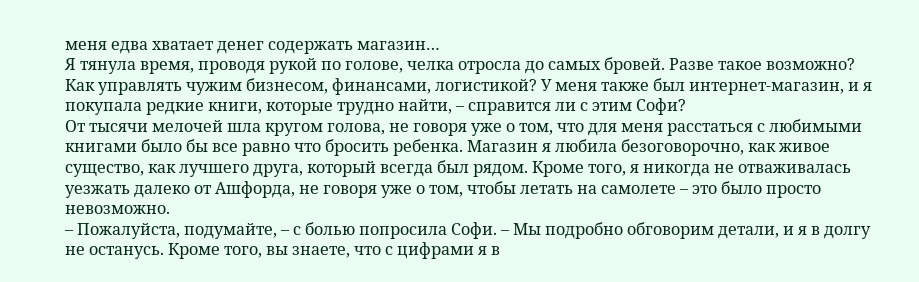меня едва хватает денег содержать магазин…
Я тянула время, проводя рукой по голове, челка отросла до самых бровей. Разве такое возможно? Как управлять чужим бизнесом, финансами, логистикой? У меня также был интернет-магазин, и я покупала редкие книги, которые трудно найти, – справится ли с этим Софи?
От тысячи мелочей шла кругом голова, не говоря уже о том, что для меня расстаться с любимыми книгами было бы все равно что бросить ребенка. Магазин я любила безоговорочно, как живое существо, как лучшего друга, который всегда был рядом. Кроме того, я никогда не отваживалась уезжать далеко от Ашфорда, не говоря уже о том, чтобы летать на самолете – это было просто невозможно.
– Пожалуйста, подумайте, – с болью попросила Софи. – Мы подробно обговорим детали, и я в долгу не останусь. Кроме того, вы знаете, что с цифрами я в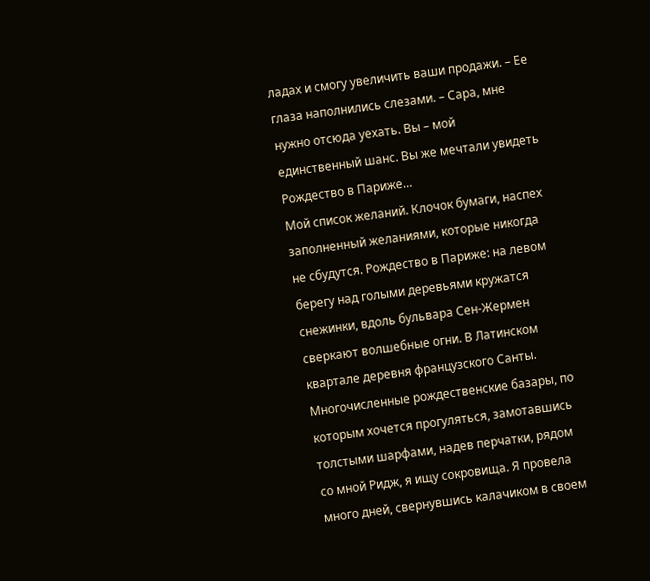ладах и смогу увеличить ваши продажи. – Ее глаза наполнились слезами. – Сара, мне нужно отсюда уехать. Вы – мой единственный шанс. Вы же мечтали увидеть Рождество в Париже…
Мой список желаний. Клочок бумаги, наспех заполненный желаниями, которые никогда не сбудутся. Рождество в Париже: на левом берегу над голыми деревьями кружатся снежинки, вдоль бульвара Сен-Жермен сверкают волшебные огни. В Латинском квартале деревня французского Санты. Многочисленные рождественские базары, по которым хочется прогуляться, замотавшись толстыми шарфами, надев перчатки, рядом со мной Ридж, я ищу сокровища. Я провела много дней, свернувшись калачиком в своем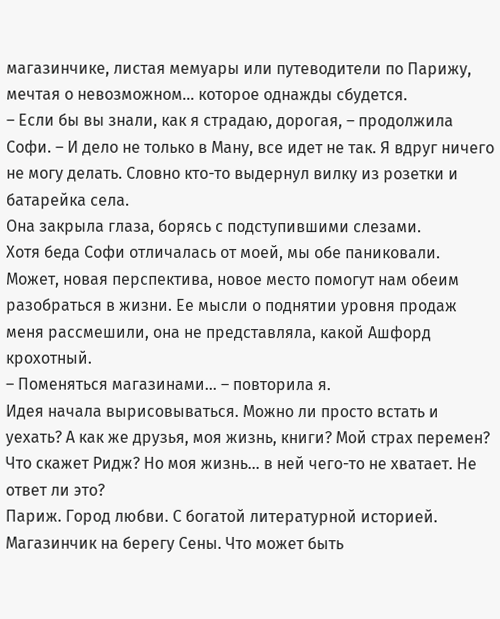магазинчике, листая мемуары или путеводители по Парижу, мечтая о невозможном… которое однажды сбудется.
– Если бы вы знали, как я страдаю, дорогая, – продолжила Софи. – И дело не только в Ману, все идет не так. Я вдруг ничего не могу делать. Словно кто-то выдернул вилку из розетки и батарейка села.
Она закрыла глаза, борясь с подступившими слезами.
Хотя беда Софи отличалась от моей, мы обе паниковали. Может, новая перспектива, новое место помогут нам обеим разобраться в жизни. Ее мысли о поднятии уровня продаж меня рассмешили, она не представляла, какой Ашфорд крохотный.
– Поменяться магазинами… – повторила я.
Идея начала вырисовываться. Можно ли просто встать и уехать? А как же друзья, моя жизнь, книги? Мой страх перемен? Что скажет Ридж? Но моя жизнь… в ней чего-то не хватает. Не ответ ли это?
Париж. Город любви. С богатой литературной историей.
Магазинчик на берегу Сены. Что может быть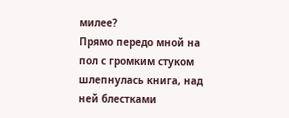милее?
Прямо передо мной на пол с громким стуком шлепнулась книга, над ней блестками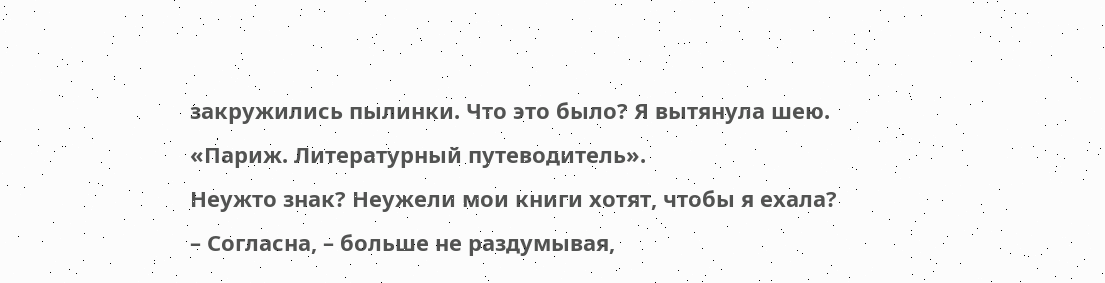закружились пылинки. Что это было? Я вытянула шею.
«Париж. Литературный путеводитель».
Неужто знак? Неужели мои книги хотят, чтобы я ехала?
– Согласна, – больше не раздумывая,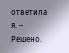ответила я. – Решено.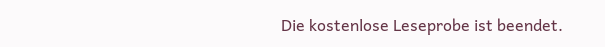Die kostenlose Leseprobe ist beendet.